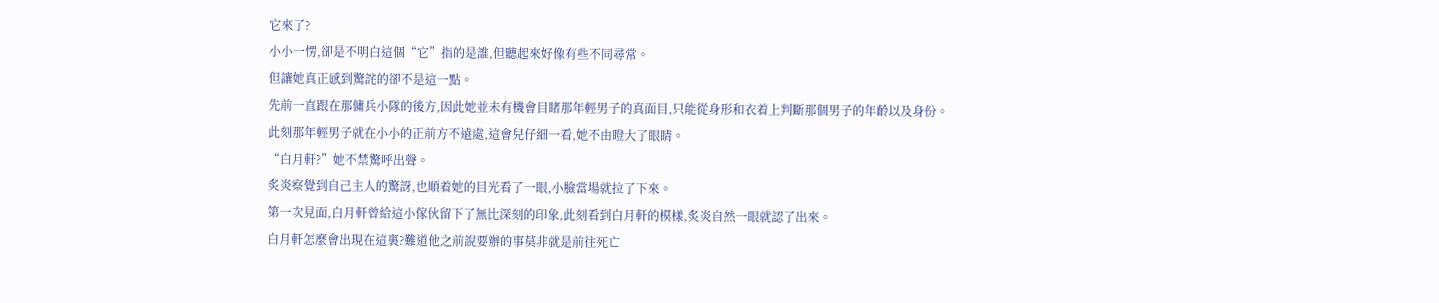它來了?
小小一愣,卻是不明白這個“它”指的是誰,但聽起來好像有些不同尋常。
但讓她真正感到驚詫的卻不是這一點。
先前一直跟在那傭兵小隊的後方,因此她並未有機會目睹那年輕男子的真面目,只能從身形和衣着上判斷那個男子的年齡以及身份。
此刻那年輕男子就在小小的正前方不遠處,這會兒仔細一看,她不由瞪大了眼睛。
“白月軒?”她不禁驚呼出聲。
炙炎察覺到自己主人的驚訝,也順着她的目光看了一眼,小臉當場就拉了下來。
第一次見面,白月軒曾給這小傢伙留下了無比深刻的印象,此刻看到白月軒的模樣,炙炎自然一眼就認了出來。
白月軒怎麼會出現在這裏?難道他之前說要辦的事莫非就是前往死亡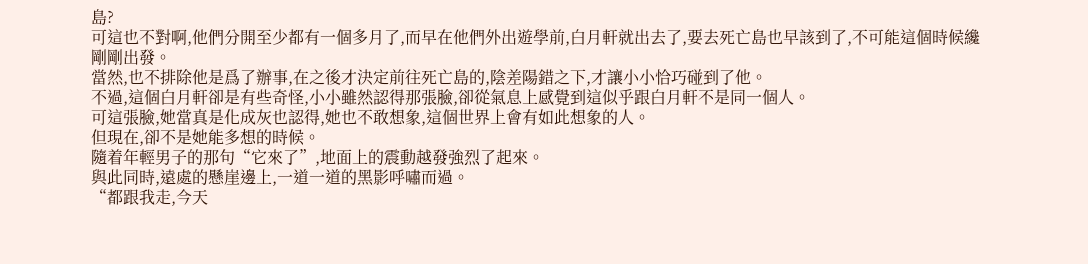島?
可這也不對啊,他們分開至少都有一個多月了,而早在他們外出遊學前,白月軒就出去了,要去死亡島也早該到了,不可能這個時候纔剛剛出發。
當然,也不排除他是爲了辦事,在之後才決定前往死亡島的,陰差陽錯之下,才讓小小恰巧碰到了他。
不過,這個白月軒卻是有些奇怪,小小雖然認得那張臉,卻從氣息上感覺到這似乎跟白月軒不是同一個人。
可這張臉,她當真是化成灰也認得,她也不敢想象,這個世界上會有如此想象的人。
但現在,卻不是她能多想的時候。
隨着年輕男子的那句“它來了”,地面上的震動越發強烈了起來。
與此同時,遠處的懸崖邊上,一道一道的黑影呼嘯而過。
“都跟我走,今天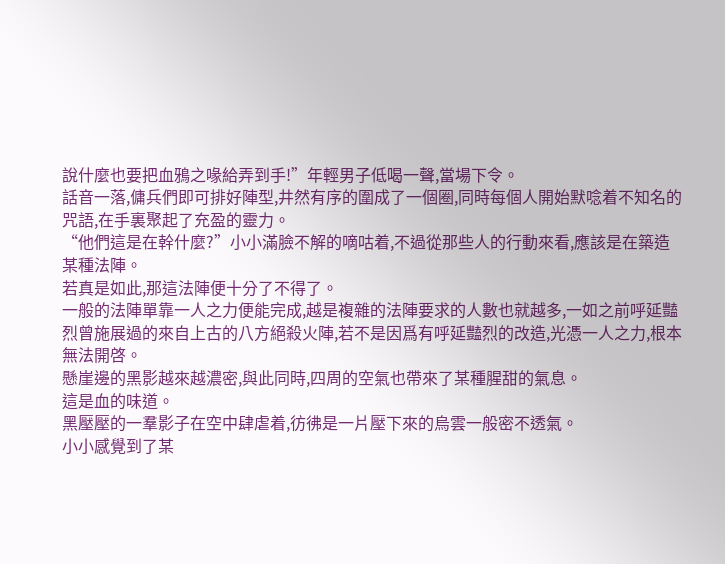說什麼也要把血鴉之喙給弄到手!”年輕男子低喝一聲,當場下令。
話音一落,傭兵們即可排好陣型,井然有序的圍成了一個圈,同時每個人開始默唸着不知名的咒語,在手裏聚起了充盈的靈力。
“他們這是在幹什麼?”小小滿臉不解的嘀咕着,不過從那些人的行動來看,應該是在築造某種法陣。
若真是如此,那這法陣便十分了不得了。
一般的法陣單靠一人之力便能完成,越是複雜的法陣要求的人數也就越多,一如之前呼延豔烈曾施展過的來自上古的八方絕殺火陣,若不是因爲有呼延豔烈的改造,光憑一人之力,根本無法開啓。
懸崖邊的黑影越來越濃密,與此同時,四周的空氣也帶來了某種腥甜的氣息。
這是血的味道。
黑壓壓的一羣影子在空中肆虐着,彷彿是一片壓下來的烏雲一般密不透氣。
小小感覺到了某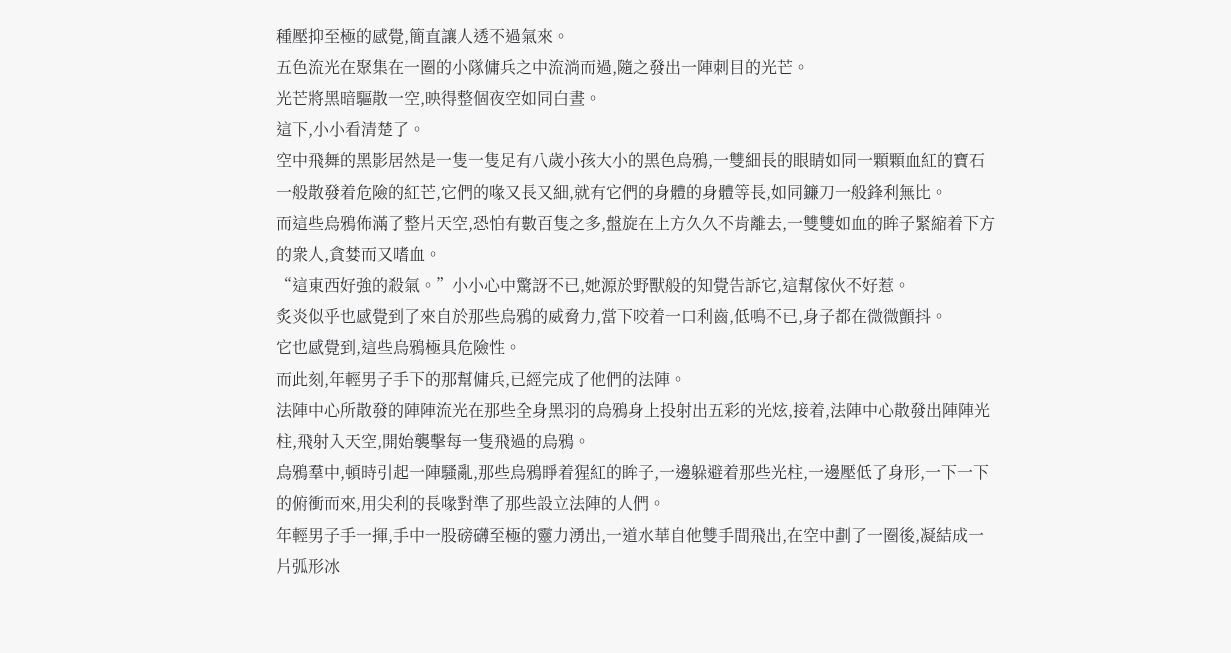種壓抑至極的感覺,簡直讓人透不過氣來。
五色流光在聚集在一圈的小隊傭兵之中流淌而過,隨之發出一陣刺目的光芒。
光芒將黑暗驅散一空,映得整個夜空如同白晝。
這下,小小看清楚了。
空中飛舞的黑影居然是一隻一隻足有八歲小孩大小的黑色烏鴉,一雙細長的眼睛如同一顆顆血紅的寶石一般散發着危險的紅芒,它們的喙又長又細,就有它們的身體的身體等長,如同鐮刀一般鋒利無比。
而這些烏鴉佈滿了整片天空,恐怕有數百隻之多,盤旋在上方久久不肯離去,一雙雙如血的眸子緊縮着下方的衆人,貪婪而又嗜血。
“這東西好強的殺氣。”小小心中驚訝不已,她源於野獸般的知覺告訴它,這幫傢伙不好惹。
炙炎似乎也感覺到了來自於那些烏鴉的威脅力,當下咬着一口利齒,低鳴不已,身子都在微微顫抖。
它也感覺到,這些烏鴉極具危險性。
而此刻,年輕男子手下的那幫傭兵,已經完成了他們的法陣。
法陣中心所散發的陣陣流光在那些全身黑羽的烏鴉身上投射出五彩的光炫,接着,法陣中心散發出陣陣光柱,飛射入天空,開始襲擊每一隻飛過的烏鴉。
烏鴉羣中,頓時引起一陣騷亂,那些烏鴉睜着猩紅的眸子,一邊躲避着那些光柱,一邊壓低了身形,一下一下的俯衝而來,用尖利的長喙對準了那些設立法陣的人們。
年輕男子手一揮,手中一股磅礴至極的靈力湧出,一道水華自他雙手間飛出,在空中劃了一圈後,凝結成一片弧形冰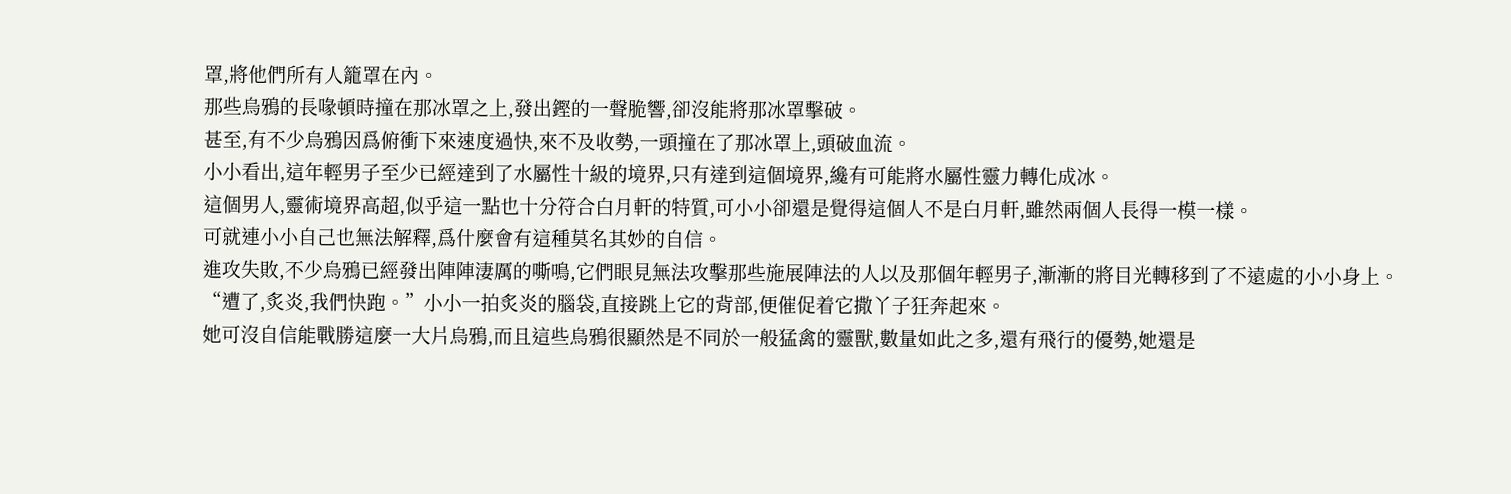罩,將他們所有人籠罩在內。
那些烏鴉的長喙頓時撞在那冰罩之上,發出鏗的一聲脆響,卻沒能將那冰罩擊破。
甚至,有不少烏鴉因爲俯衝下來速度過快,來不及收勢,一頭撞在了那冰罩上,頭破血流。
小小看出,這年輕男子至少已經達到了水屬性十級的境界,只有達到這個境界,纔有可能將水屬性靈力轉化成冰。
這個男人,靈術境界高超,似乎這一點也十分符合白月軒的特質,可小小卻還是覺得這個人不是白月軒,雖然兩個人長得一模一樣。
可就連小小自己也無法解釋,爲什麼會有這種莫名其妙的自信。
進攻失敗,不少烏鴉已經發出陣陣淒厲的嘶鳴,它們眼見無法攻擊那些施展陣法的人以及那個年輕男子,漸漸的將目光轉移到了不遠處的小小身上。
“遭了,炙炎,我們快跑。”小小一拍炙炎的腦袋,直接跳上它的背部,便催促着它撒丫子狂奔起來。
她可沒自信能戰勝這麼一大片烏鴉,而且這些烏鴉很顯然是不同於一般猛禽的靈獸,數量如此之多,還有飛行的優勢,她還是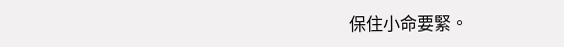保住小命要緊。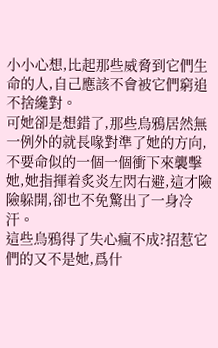小小心想,比起那些威脅到它們生命的人,自己應該不會被它們窮追不捨纔對。
可她卻是想錯了,那些烏鴉居然無一例外的就長喙對準了她的方向,不要命似的一個一個衝下來襲擊她,她指揮着炙炎左閃右避,這才險險躲開,卻也不免驚出了一身冷汗。
這些烏鴉得了失心瘋不成?招惹它們的又不是她,爲什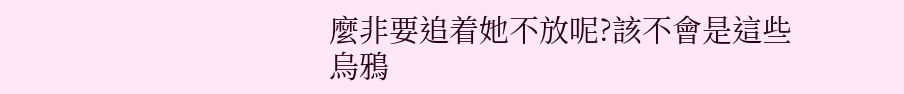麼非要追着她不放呢?該不會是這些烏鴉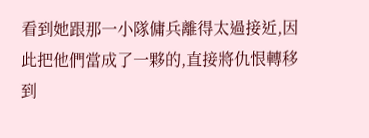看到她跟那一小隊傭兵離得太過接近,因此把他們當成了一夥的,直接將仇恨轉移到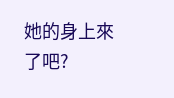她的身上來了吧?